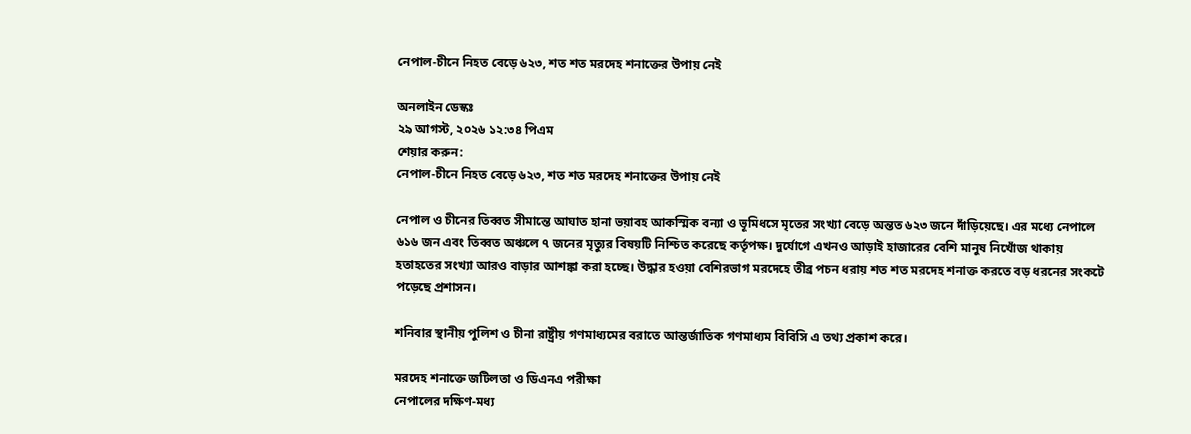নেপাল-চীনে নিহত বেড়ে ৬২৩, শত শত মরদেহ শনাক্তের উপায় নেই

অনলাইন ডেস্কঃ
২৯ আগস্ট, ২০২৬ ১২:৩৪ পিএম
শেয়ার করুন:
নেপাল-চীনে নিহত বেড়ে ৬২৩, শত শত মরদেহ শনাক্তের উপায় নেই

নেপাল ও চীনের তিব্বত সীমান্তে আঘাত হানা ভয়াবহ আকস্মিক বন্যা ও ভূমিধসে মৃতের সংখ্যা বেড়ে অন্তত ৬২৩ জনে দাঁড়িয়েছে। এর মধ্যে নেপালে ৬১৬ জন এবং তিব্বত অঞ্চলে ৭ জনের মৃত্যুর বিষয়টি নিশ্চিত করেছে কর্তৃপক্ষ। দুর্যোগে এখনও আড়াই হাজারের বেশি মানুষ নিখোঁজ থাকায় হতাহতের সংখ্যা আরও বাড়ার আশঙ্কা করা হচ্ছে। উদ্ধার হওয়া বেশিরভাগ মরদেহে তীব্র পচন ধরায় শত শত মরদেহ শনাক্ত করতে বড় ধরনের সংকটে পড়েছে প্রশাসন।

শনিবার স্থানীয় পুলিশ ও চীনা রাষ্ট্রীয় গণমাধ্যমের বরাতে আন্তর্জাতিক গণমাধ্যম বিবিসি এ তথ্য প্রকাশ করে।

মরদেহ শনাক্তে জটিলতা ও ডিএনএ পরীক্ষা
নেপালের দক্ষিণ-মধ্য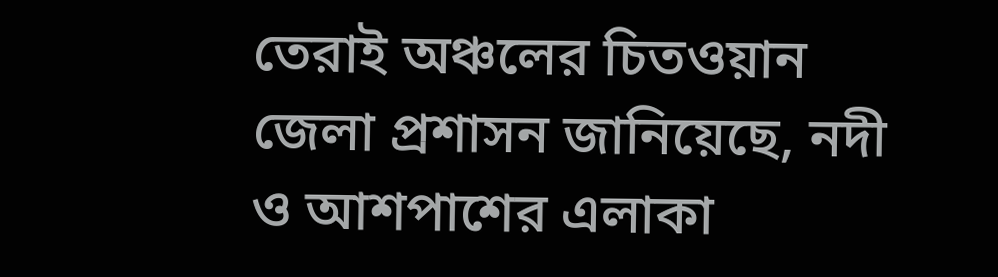তেরাই অঞ্চলের চিতওয়ান জেলা প্রশাসন জানিয়েছে, নদী ও আশপাশের এলাকা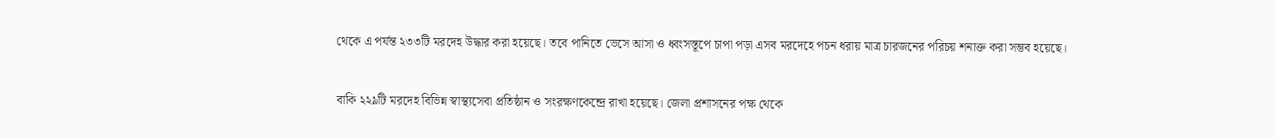থেকে এ পর্যন্ত ২৩৩টি মরদেহ উদ্ধার করা হয়েছে। তবে পানিতে ভেসে আসা ও ধ্বংসস্তূপে চাপা পড়া এসব মরদেহে পচন ধরায় মাত্র চারজনের পরিচয় শনাক্ত করা সম্ভব হয়েছে।

বাকি ২২৯টি মরদেহ বিভিন্ন স্বাস্থ্যসেবা প্রতিষ্ঠান ও সংরক্ষণকেন্দ্রে রাখা হয়েছে। জেলা প্রশাসনের পক্ষ থেকে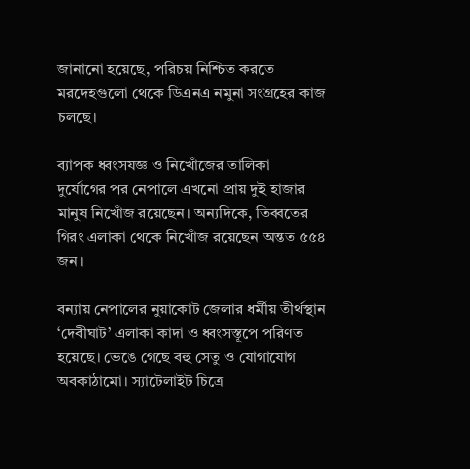জানানো হয়েছে, পরিচয় নিশ্চিত করতে মরদেহগুলো থেকে ডিএনএ নমুনা সংগ্রহের কাজ চলছে।

ব্যাপক ধ্বংসযজ্ঞ ও নিখোঁজের তালিকা
দুর্যোগের পর নেপালে এখনো প্রায় দুই হাজার মানুষ নিখোঁজ রয়েছেন। অন্যদিকে, তিব্বতের গিরং এলাকা থেকে নিখোঁজ রয়েছেন অন্তত ৫৫৪ জন।

বন্যায় নেপালের নুয়াকোট জেলার ধর্মীয় তীর্থস্থান ‘দেবীঘাট’ এলাকা কাদা ও ধ্বংসস্তূপে পরিণত হয়েছে। ভেঙে গেছে বহু সেতু ও যোগাযোগ অবকাঠামো। স্যাটেলাইট চিত্রে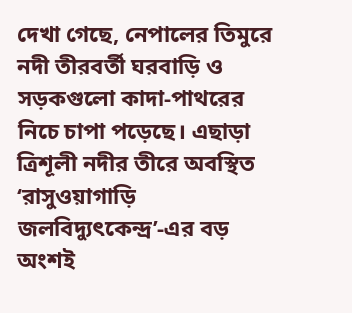দেখা গেছে, নেপালের তিমুরে নদী তীরবর্তী ঘরবাড়ি ও সড়কগুলো কাদা-পাথরের নিচে চাপা পড়েছে। এছাড়া ত্রিশূলী নদীর তীরে অবস্থিত ‘রাসুওয়াগাড়ি জলবিদ্যুৎকেন্দ্র’-এর বড় অংশই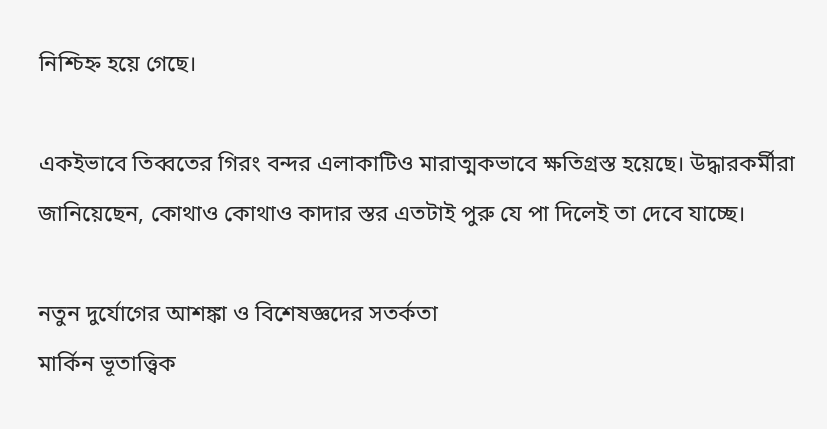নিশ্চিহ্ন হয়ে গেছে।

একইভাবে তিব্বতের গিরং বন্দর এলাকাটিও মারাত্মকভাবে ক্ষতিগ্রস্ত হয়েছে। উদ্ধারকর্মীরা জানিয়েছেন, কোথাও কোথাও কাদার স্তর এতটাই পুরু যে পা দিলেই তা দেবে যাচ্ছে।

নতুন দুর্যোগের আশঙ্কা ও বিশেষজ্ঞদের সতর্কতা
মার্কিন ভূতাত্ত্বিক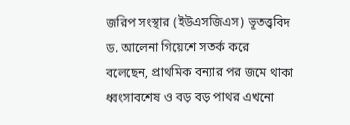জরিপ সংস্থার (ইউএসজিএস) ভূতত্ত্ববিদ ড. আলেনা গিয়েশে সতর্ক করে বলেছেন, প্রাথমিক বন্যার পর জমে থাকা ধ্বংসাবশেষ ও বড় বড় পাথর এখনো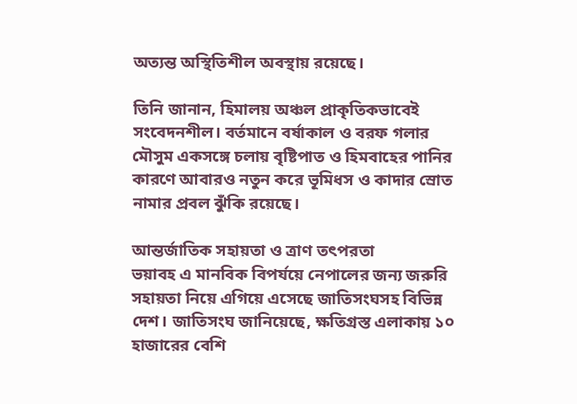অত্যন্ত অস্থিতিশীল অবস্থায় রয়েছে।

তিনি জানান, হিমালয় অঞ্চল প্রাকৃতিকভাবেই সংবেদনশীল। বর্তমানে বর্ষাকাল ও বরফ গলার মৌসুম একসঙ্গে চলায় বৃষ্টিপাত ও হিমবাহের পানির কারণে আবারও নতুন করে ভূমিধস ও কাদার স্রোত নামার প্রবল ঝুঁকি রয়েছে।

আন্তর্জাতিক সহায়তা ও ত্রাণ তৎপরতা
ভয়াবহ এ মানবিক বিপর্যয়ে নেপালের জন্য জরুরি সহায়তা নিয়ে এগিয়ে এসেছে জাতিসংঘসহ বিভিন্ন দেশ। জাতিসংঘ জানিয়েছে, ক্ষতিগ্রস্ত এলাকায় ১০ হাজারের বেশি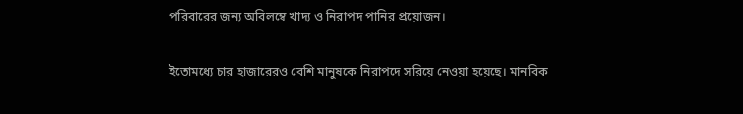পরিবারের জন্য অবিলম্বে খাদ্য ও নিরাপদ পানির প্রয়োজন।

ইতোমধ্যে চার হাজারেরও বেশি মানুষকে নিরাপদে সরিয়ে নেওয়া হয়েছে। মানবিক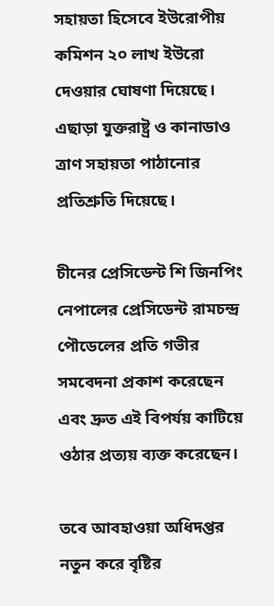সহায়তা হিসেবে ইউরোপীয় কমিশন ২০ লাখ ইউরো দেওয়ার ঘোষণা দিয়েছে। এছাড়া যুক্তরাষ্ট্র ও কানাডাও ত্রাণ সহায়তা পাঠানোর প্রতিশ্রুতি দিয়েছে।

চীনের প্রেসিডেন্ট শি জিনপিং নেপালের প্রেসিডেন্ট রামচন্দ্র পৌডেলের প্রতি গভীর সমবেদনা প্রকাশ করেছেন এবং দ্রুত এই বিপর্যয় কাটিয়ে ওঠার প্রত্যয় ব্যক্ত করেছেন।

তবে আবহাওয়া অধিদপ্তর নতুন করে বৃষ্টির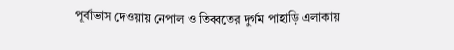পূর্বাভাস দেওয়ায় নেপাল ও তিব্বতের দুর্গম পাহাড়ি এলাকায়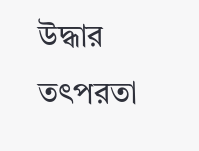উদ্ধার তৎপরতা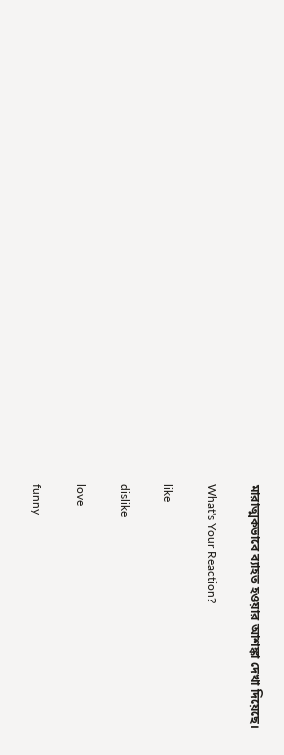মারাত্মকভাবে ব্যাহত হওয়ার আশঙ্কা দেখা দিয়েছে।

What's Your Reaction?

like

dislike

love

funny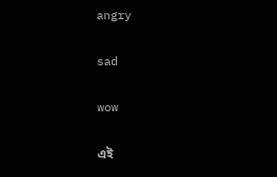angry

sad

wow

এই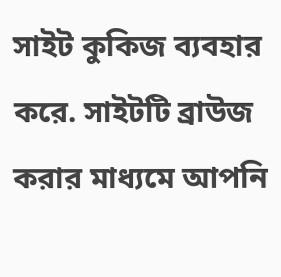সাইট কুকিজ ব্যবহার করে. সাইটটি ব্রাউজ করার মাধ্যমে আপনি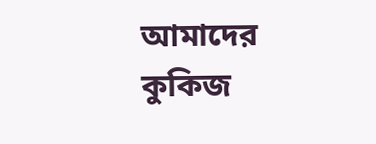আমাদের কুকিজ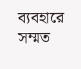ব্যবহারে সম্মত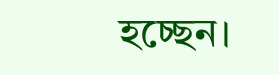হচ্ছেন।